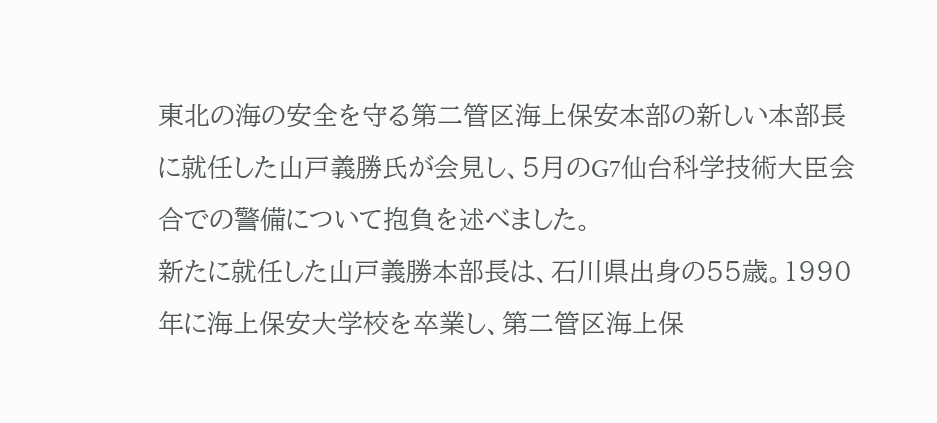東北の海の安全を守る第二管区海上保安本部の新しい本部長に就任した山戸義勝氏が会見し、5月のG7仙台科学技術大臣会合での警備について抱負を述べました。
新たに就任した山戸義勝本部長は、石川県出身の55歳。1990年に海上保安大学校を卒業し、第二管区海上保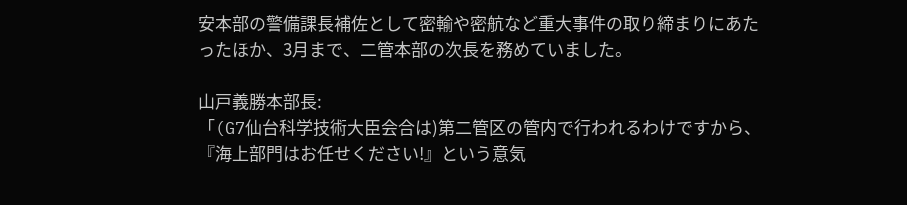安本部の警備課長補佐として密輸や密航など重大事件の取り締まりにあたったほか、3月まで、二管本部の次長を務めていました。

山戸義勝本部長:
「(G7仙台科学技術大臣会合は)第二管区の管内で行われるわけですから、『海上部門はお任せください!』という意気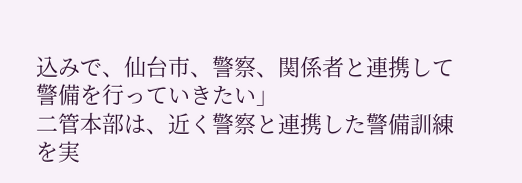込みで、仙台市、警察、関係者と連携して警備を行っていきたい」
二管本部は、近く警察と連携した警備訓練を実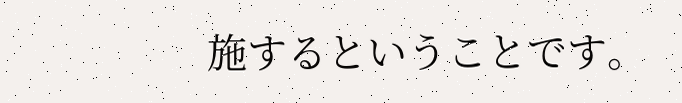施するということです。